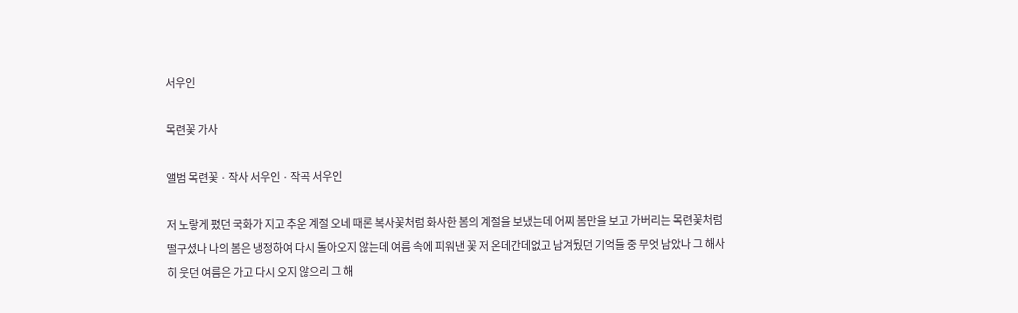서우인

목련꽃 가사

앨범 목련꽃 · 작사 서우인 · 작곡 서우인

저 노랗게 폈던 국화가 지고 추운 계절 오네 때론 복사꽃처럼 화사한 봄의 계절을 보냈는데 어찌 봄만을 보고 가버리는 목련꽃처럼 떨구셨나 나의 봄은 냉정하여 다시 돌아오지 않는데 여름 속에 피워낸 꽃 저 온데간데없고 남겨뒀던 기억들 중 무엇 남았나 그 해사히 웃던 여름은 가고 다시 오지 않으리 그 해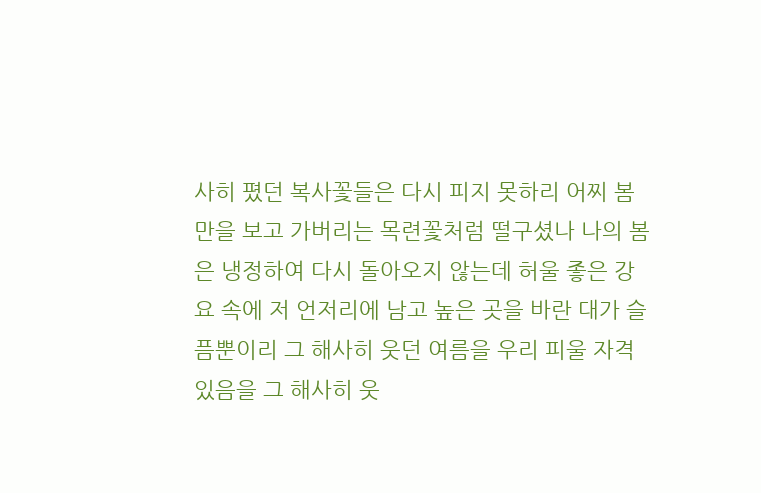사히 폈던 복사꽃들은 다시 피지 못하리 어찌 봄만을 보고 가버리는 목련꽃처럼 떨구셨나 나의 봄은 냉정하여 다시 돌아오지 않는데 허울 좋은 강요 속에 저 언저리에 남고 높은 곳을 바란 대가 슬픔뿐이리 그 해사히 웃던 여름을 우리 피울 자격 있음을 그 해사히 웃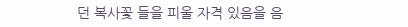던 복사꽃 들을 피울 자격 있음을 음